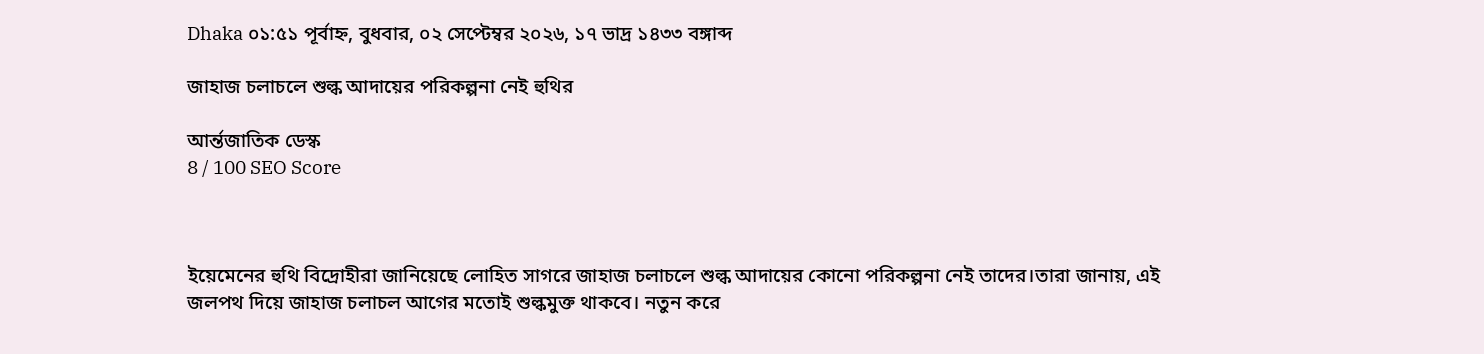Dhaka ০১:৫১ পূর্বাহ্ন, বুধবার, ০২ সেপ্টেম্বর ২০২৬, ১৭ ভাদ্র ১৪৩৩ বঙ্গাব্দ

জাহাজ চলাচলে শুল্ক আদায়ের পরিকল্পনা নেই হুথির

আর্ন্তজাতিক ডেস্ক
8 / 100 SEO Score



ইয়েমেনের হুথি বিদ্রোহীরা জানিয়েছে লোহিত সাগরে জাহাজ চলাচলে শুল্ক আদায়ের কোনো পরিকল্পনা নেই তাদের।তারা জানায়, এই জলপথ দিয়ে জাহাজ চলাচল আগের মতোই শুল্কমুক্ত থাকবে। নতুন করে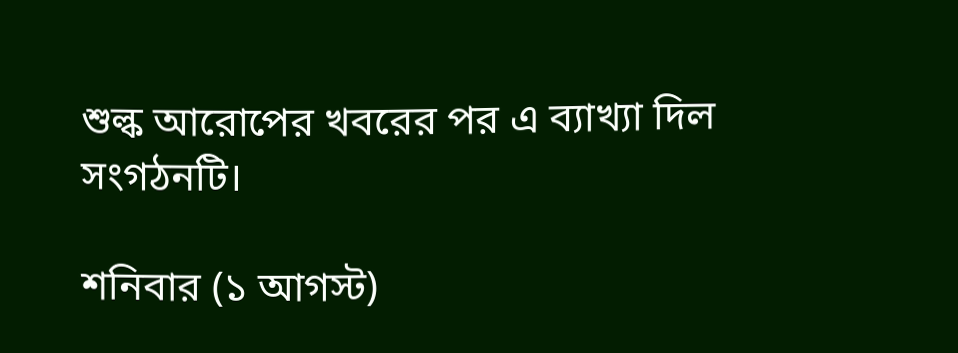শুল্ক আরোপের খবরের পর এ ব্যাখ্যা দিল সংগঠনটি।

শনিবার (১ আগস্ট)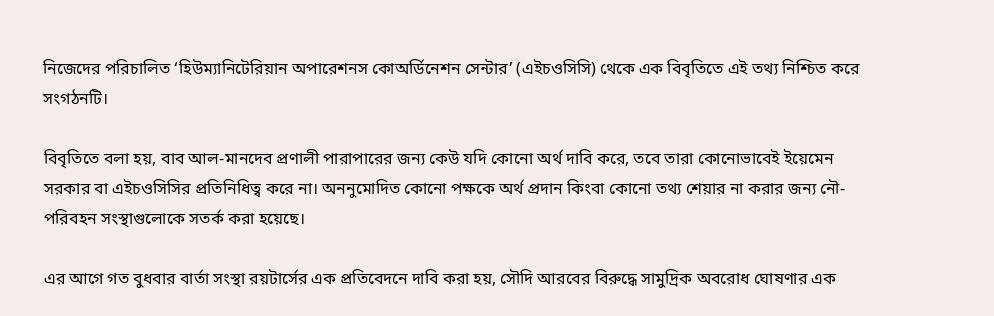নিজেদের পরিচালিত ‘হিউম্যানিটেরিয়ান অপারেশনস কোঅর্ডিনেশন সেন্টার’ (এইচওসিসি) থেকে এক বিবৃতিতে এই তথ্য নিশ্চিত করে সংগঠনটি।

বিবৃতিতে বলা হয়, বাব আল-মানদেব প্রণালী পারাপারের জন্য কেউ যদি কোনো অর্থ দাবি করে, তবে তারা কোনোভাবেই ইয়েমেন সরকার বা এইচওসিসির প্রতিনিধিত্ব করে না। অননুমোদিত কোনো পক্ষকে অর্থ প্রদান কিংবা কোনো তথ্য শেয়ার না করার জন্য নৌ-পরিবহন সংস্থাগুলোকে সতর্ক করা হয়েছে।

এর আগে গত বুধবার বার্তা সংস্থা রয়টার্সের এক প্রতিবেদনে দাবি করা হয়, সৌদি আরবের বিরুদ্ধে সামুদ্রিক অবরোধ ঘোষণার এক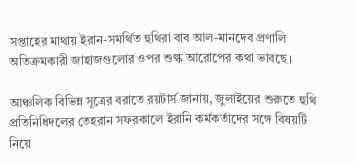সপ্তাহের মাথায় ইরান-সমর্থিত হুথিরা বাব আল-মানদেব প্রণালি অতিক্রমকারী জাহাজগুলোর ওপর শুল্ক আরোপের কথা ভাবছে।

আঞ্চলিক বিভিন্ন সূত্রের বরাতে রয়টার্স জানায়, জুলাইয়ের শুরুতে হুথি প্রতিনিধিদলের তেহরান সফরকালে ইরানি কর্মকর্তাদের সঙ্গে বিষয়টি নিয়ে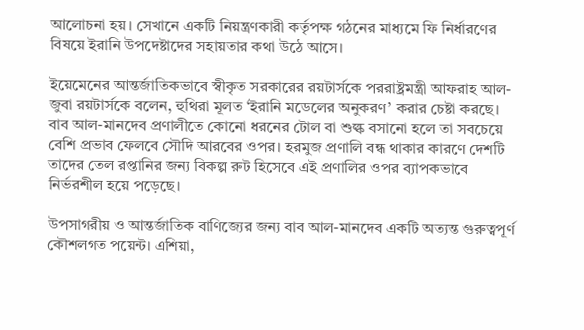আলোচনা হয়। সেখানে একটি নিয়ন্ত্রণকারী কর্তৃপক্ষ গঠনের মাধ্যমে ফি নির্ধারণের বিষয়ে ইরানি উপদেষ্টাদের সহায়তার কথা উঠে আসে।

ইয়েমেনের আন্তর্জাতিকভাবে স্বীকৃত সরকারের রয়টার্সকে পররাষ্ট্রমন্ত্রী আফরাহ আল-জুবা রয়টার্সকে বলেন, হুথিরা মূলত ‘ইরানি মডেলের অনুকরণ’ করার চেষ্টা করছে। বাব আল-মানদেব প্রণালীতে কোনো ধরনের টোল বা শুল্ক বসানো হলে তা সবচেয়ে বেশি প্রভাব ফেলবে সৌদি আরবের ওপর। হরমুজ প্রণালি বন্ধ থাকার কারণে দেশটি তাদের তেল রপ্তানির জন্য বিকল্প রুট হিসেবে এই প্রণালির ওপর ব্যাপকভাবে নির্ভরশীল হয়ে পড়েছে।

উপসাগরীয় ও আন্তর্জাতিক বাণিজ্যের জন্য বাব আল-মানদেব একটি অত্যন্ত গুরুত্বপূর্ণ কৌশলগত পয়েন্ট। এশিয়া,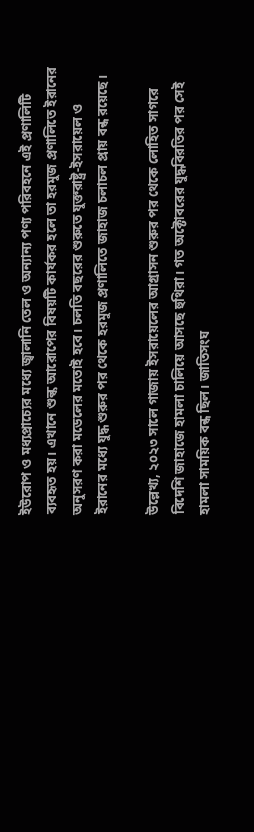ইউরোপ ও মধ্যপ্রাচ্যের মধ্যে জ্বালানি তেল ও অন্যান্য পণ্য পরিবহনে এই প্রণালিটি ব্যবহৃত হয়। এখানে শুল্ক আরোপের বিষয়টি কার্যকর হলে তা হরমুজ প্রণালিতে ইরানের অনুসরণ করা মডেলের মতোই হবে। চলতি বছরের শুরুতে যুক্তরাষ্ট্র-ইসরায়েল ও ইরানের মধ্যে যুদ্ধ শুরুর পর থেকে হরমুজ প্রণালিতে জাহাজ চলাচল প্রায় বন্ধ রয়েছে।

উল্লেখ্য, ২০২৩ সালে গাজায় ইসরায়েলের আগ্রাসন শুরুর পর থেকে লোহিত সাগরে বিদেশি জাহাজে হামলা চালিয়ে আসছে হুথিরা। গত অক্টোবরের যুদ্ধবিরতির পর সেই হামলা সাময়িক বন্ধ ছিল। জাতিসংঘ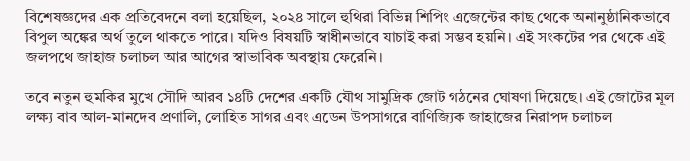বিশেষজ্ঞদের এক প্রতিবেদনে বলা হয়েছিল, ২০২৪ সালে হুথিরা বিভিন্ন শিপিং এজেন্টের কাছ থেকে অনানুষ্ঠানিকভাবে বিপুল অঙ্কের অর্থ তুলে থাকতে পারে। যদিও বিষয়টি স্বাধীনভাবে যাচাই করা সম্ভব হয়নি। এই সংকটের পর থেকে এই জলপথে জাহাজ চলাচল আর আগের স্বাভাবিক অবস্থায় ফেরেনি।

তবে নতুন হুমকির মুখে সৌদি আরব ১৪টি দেশের একটি যৌথ সামুদ্রিক জোট গঠনের ঘোষণা দিয়েছে। এই জোটের মূল লক্ষ্য বাব আল-মানদেব প্রণালি, লোহিত সাগর এবং এডেন উপসাগরে বাণিজ্যিক জাহাজের নিরাপদ চলাচল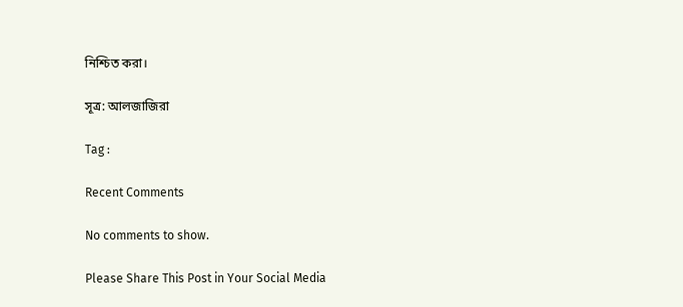নিশ্চিত করা।

সূত্র: আলজাজিরা

Tag :

Recent Comments

No comments to show.

Please Share This Post in Your Social Media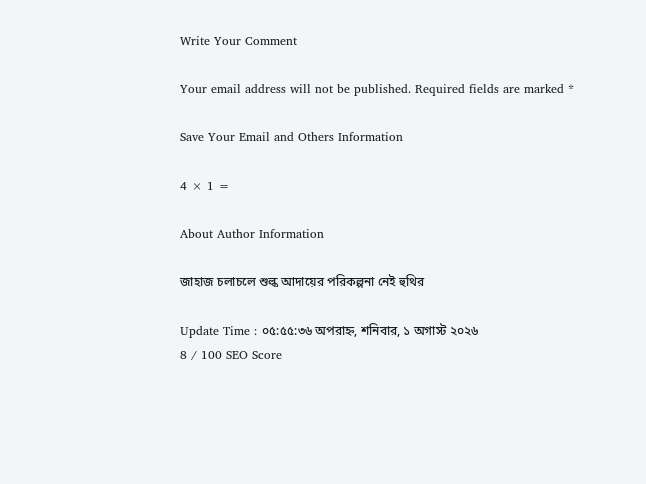Write Your Comment

Your email address will not be published. Required fields are marked *

Save Your Email and Others Information

4 × 1 =

About Author Information

জাহাজ চলাচলে শুল্ক আদায়ের পরিকল্পনা নেই হুথির

Update Time : ০৫:৫৫:৩৬ অপরাহ্ন, শনিবার, ১ অগাস্ট ২০২৬
8 / 100 SEO Score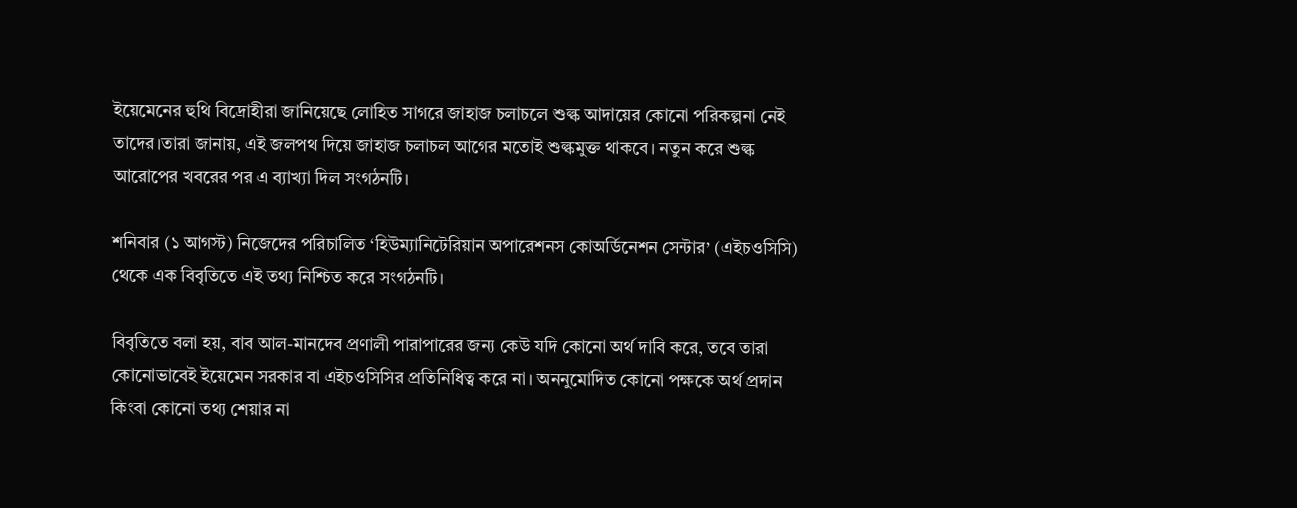ইয়েমেনের হুথি বিদ্রোহীরা জানিয়েছে লোহিত সাগরে জাহাজ চলাচলে শুল্ক আদায়ের কোনো পরিকল্পনা নেই তাদের।তারা জানায়, এই জলপথ দিয়ে জাহাজ চলাচল আগের মতোই শুল্কমুক্ত থাকবে। নতুন করে শুল্ক আরোপের খবরের পর এ ব্যাখ্যা দিল সংগঠনটি।

শনিবার (১ আগস্ট) নিজেদের পরিচালিত ‘হিউম্যানিটেরিয়ান অপারেশনস কোঅর্ডিনেশন সেন্টার’ (এইচওসিসি) থেকে এক বিবৃতিতে এই তথ্য নিশ্চিত করে সংগঠনটি।

বিবৃতিতে বলা হয়, বাব আল-মানদেব প্রণালী পারাপারের জন্য কেউ যদি কোনো অর্থ দাবি করে, তবে তারা কোনোভাবেই ইয়েমেন সরকার বা এইচওসিসির প্রতিনিধিত্ব করে না। অননুমোদিত কোনো পক্ষকে অর্থ প্রদান কিংবা কোনো তথ্য শেয়ার না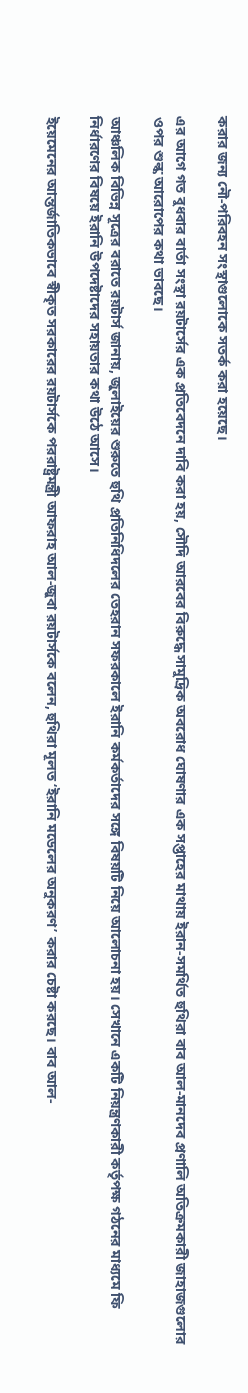করার জন্য নৌ-পরিবহন সংস্থাগুলোকে সতর্ক করা হয়েছে।

এর আগে গত বুধবার বার্তা সংস্থা রয়টার্সের এক প্রতিবেদনে দাবি করা হয়, সৌদি আরবের বিরুদ্ধে সামুদ্রিক অবরোধ ঘোষণার এক সপ্তাহের মাথায় ইরান-সমর্থিত হুথিরা বাব আল-মানদেব প্রণালি অতিক্রমকারী জাহাজগুলোর ওপর শুল্ক আরোপের কথা ভাবছে।

আঞ্চলিক বিভিন্ন সূত্রের বরাতে রয়টার্স জানায়, জুলাইয়ের শুরুতে হুথি প্রতিনিধিদলের তেহরান সফরকালে ইরানি কর্মকর্তাদের সঙ্গে বিষয়টি নিয়ে আলোচনা হয়। সেখানে একটি নিয়ন্ত্রণকারী কর্তৃপক্ষ গঠনের মাধ্যমে ফি নির্ধারণের বিষয়ে ইরানি উপদেষ্টাদের সহায়তার কথা উঠে আসে।

ইয়েমেনের আন্তর্জাতিকভাবে স্বীকৃত সরকারের রয়টার্সকে পররাষ্ট্রমন্ত্রী আফরাহ আল-জুবা রয়টার্সকে বলেন, হুথিরা মূলত ‘ইরানি মডেলের অনুকরণ’ করার চেষ্টা করছে। বাব আল-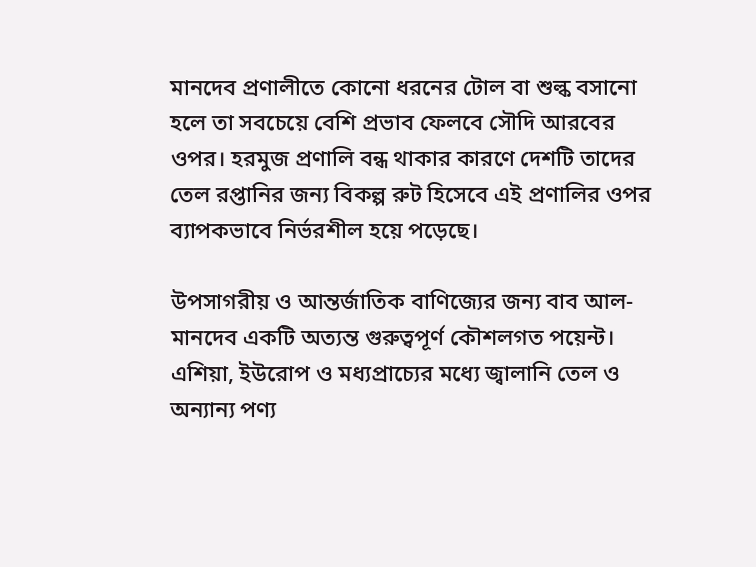মানদেব প্রণালীতে কোনো ধরনের টোল বা শুল্ক বসানো হলে তা সবচেয়ে বেশি প্রভাব ফেলবে সৌদি আরবের ওপর। হরমুজ প্রণালি বন্ধ থাকার কারণে দেশটি তাদের তেল রপ্তানির জন্য বিকল্প রুট হিসেবে এই প্রণালির ওপর ব্যাপকভাবে নির্ভরশীল হয়ে পড়েছে।

উপসাগরীয় ও আন্তর্জাতিক বাণিজ্যের জন্য বাব আল-মানদেব একটি অত্যন্ত গুরুত্বপূর্ণ কৌশলগত পয়েন্ট। এশিয়া, ইউরোপ ও মধ্যপ্রাচ্যের মধ্যে জ্বালানি তেল ও অন্যান্য পণ্য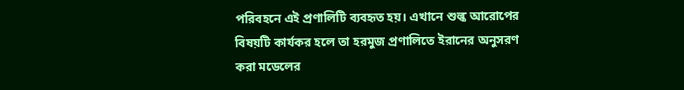পরিবহনে এই প্রণালিটি ব্যবহৃত হয়। এখানে শুল্ক আরোপের বিষয়টি কার্যকর হলে তা হরমুজ প্রণালিতে ইরানের অনুসরণ করা মডেলের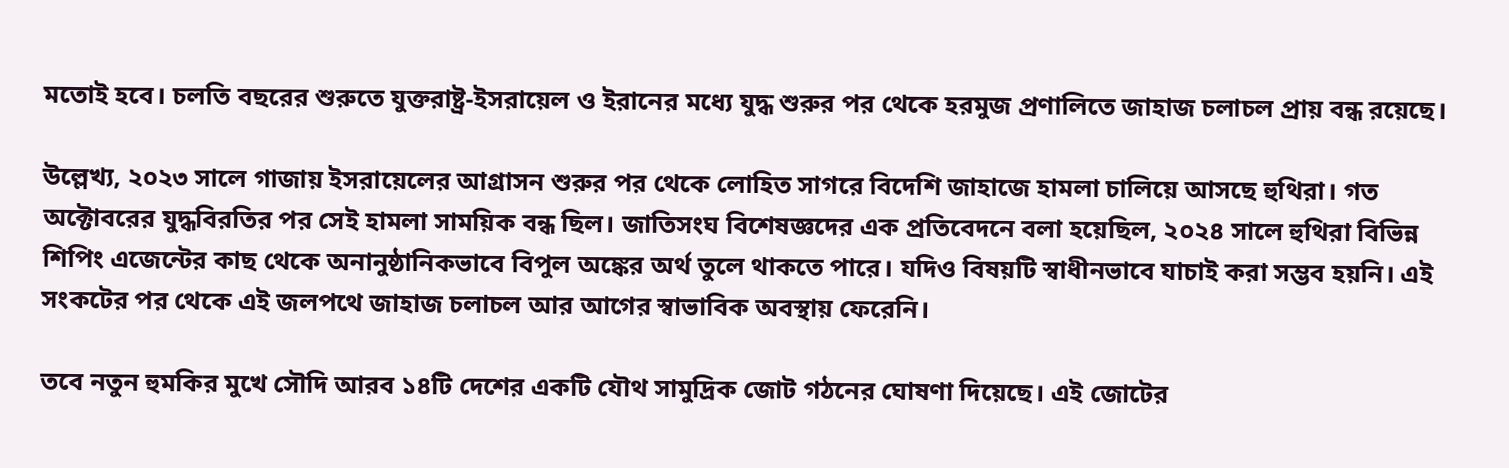মতোই হবে। চলতি বছরের শুরুতে যুক্তরাষ্ট্র-ইসরায়েল ও ইরানের মধ্যে যুদ্ধ শুরুর পর থেকে হরমুজ প্রণালিতে জাহাজ চলাচল প্রায় বন্ধ রয়েছে।

উল্লেখ্য, ২০২৩ সালে গাজায় ইসরায়েলের আগ্রাসন শুরুর পর থেকে লোহিত সাগরে বিদেশি জাহাজে হামলা চালিয়ে আসছে হুথিরা। গত অক্টোবরের যুদ্ধবিরতির পর সেই হামলা সাময়িক বন্ধ ছিল। জাতিসংঘ বিশেষজ্ঞদের এক প্রতিবেদনে বলা হয়েছিল, ২০২৪ সালে হুথিরা বিভিন্ন শিপিং এজেন্টের কাছ থেকে অনানুষ্ঠানিকভাবে বিপুল অঙ্কের অর্থ তুলে থাকতে পারে। যদিও বিষয়টি স্বাধীনভাবে যাচাই করা সম্ভব হয়নি। এই সংকটের পর থেকে এই জলপথে জাহাজ চলাচল আর আগের স্বাভাবিক অবস্থায় ফেরেনি।

তবে নতুন হুমকির মুখে সৌদি আরব ১৪টি দেশের একটি যৌথ সামুদ্রিক জোট গঠনের ঘোষণা দিয়েছে। এই জোটের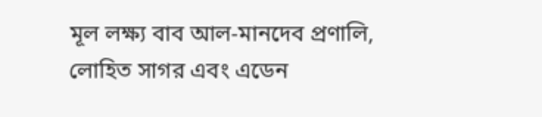মূল লক্ষ্য বাব আল-মানদেব প্রণালি, লোহিত সাগর এবং এডেন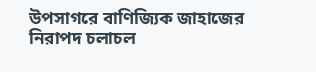উপসাগরে বাণিজ্যিক জাহাজের নিরাপদ চলাচল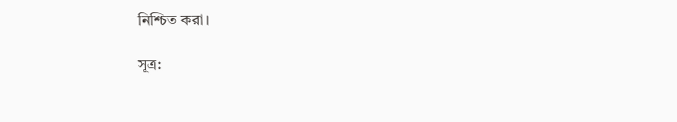নিশ্চিত করা।

সূত্র: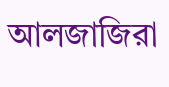আলজাজিরা